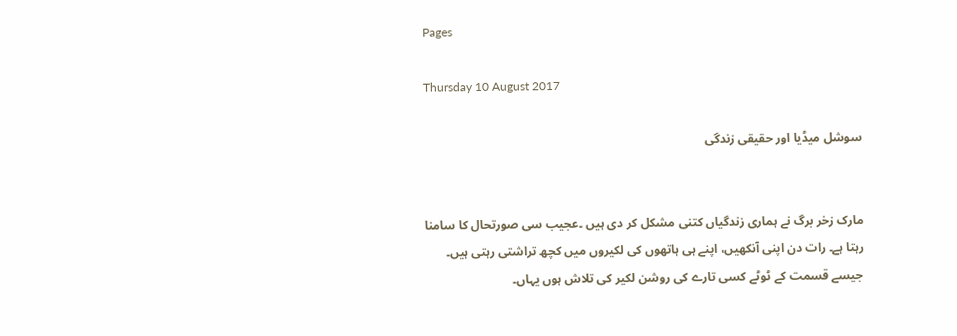Pages

Thursday 10 August 2017

سوشل میڈیا اور حقیقی زندگی


مارک زخر برگ نے ہماری زندگیاں کتنی مشکل کر دی ہیں ۔عجیب سی صورتحال کا سامنا رہتا ہے۔ رات دن اپنی آنکھیں، اپنے ہی ہاتھوں کی لکیروں میں کچھ تراشتی رہتی ہیں۔
جیسے قسمت کے ٹوٹے کسی تارے کی روشن لکیر کی تلاش ہوں یہاں۔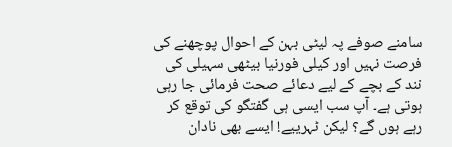سامنے صوفے پہ لیٹی بہن کے احوال پوچھنے کی فرصت نہیں اور کیلی فورنیا بیٹھی سہیلی کی نند کے بچے کے لیے دعائے صحت فرمائی جا رہی ہوتی ہے۔ آپ سب ایسی ہی گفتگو کی توقع کر رہے ہوں گے؟ لیکن ٹہرییے! ایسے بھی نادان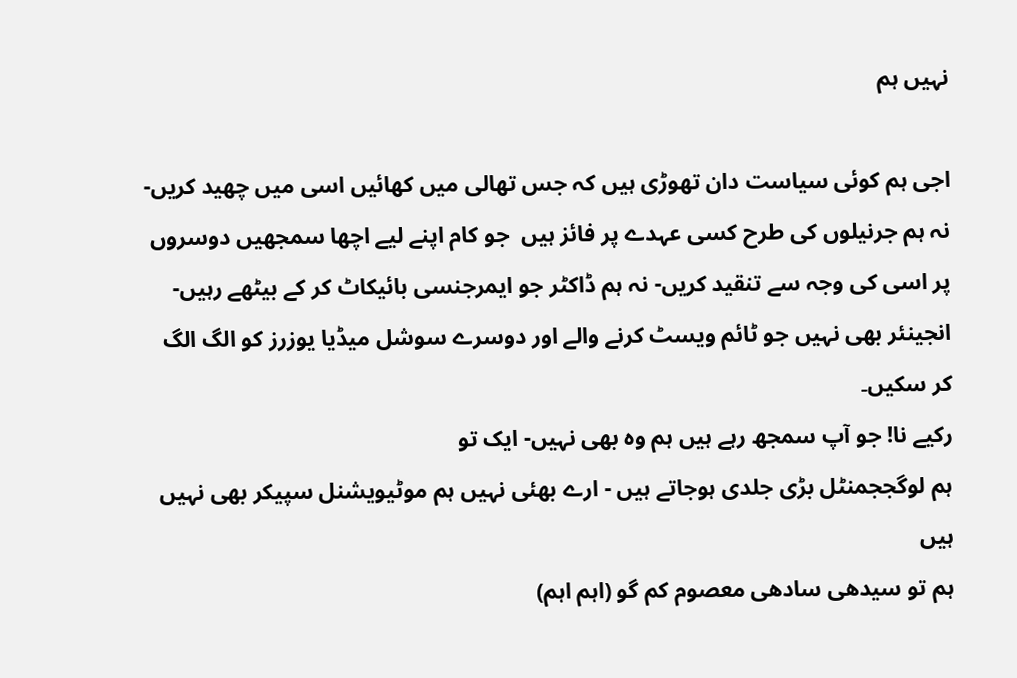نہیں ہم

اجی ہم کوئی سیاست دان تھوڑی ہیں کہ جس تھالی میں کھائیں اسی میں چھید کریں- نہ ہم جرنیلوں کی طرح کسی عہدے پر فائز ہیں  جو کام اپنے لیے اچھا سمجھیں دوسروں پر اسی کی وجہ سے تنقید کریں- نہ ہم ڈاکٹر جو ایمرجنسی بائیکاٹ کر کے بیٹھے رہیں- انجینئر بھی نہیں جو ٹائم ویسٹ کرنے والے اور دوسرے سوشل میڈیا یوزرز کو الگ الگ کر سکیں۔
رکیے نا! جو آپ سمجھ رہے ہیں ہم وہ بھی نہیں- ایک تو
ہم لوگججمنٹل بڑی جلدی ہوجاتے ہیں - ارے بھئی نہیں ہم موٹیویشنل سپیکر بھی نہیں ہیں
ہم تو سیدھی سادھی معصوم کم گو (اہم اہم)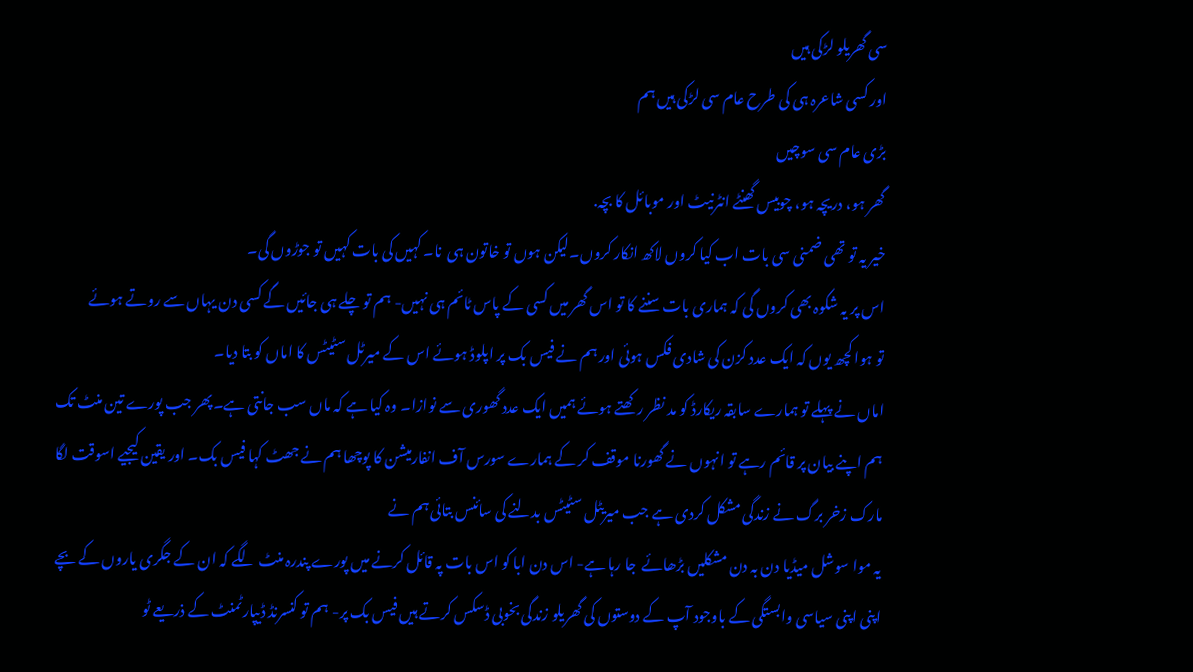سی گھریلو لڑکی ہیں
اور کسی شاعرہ ہی کی طرح عام سی لڑکی ہیں ہم
بڑی عام سی سوچیں
گھر ہو، دریچہ ہو، چوبیس گھنٹے انٹرنیٹ اور موبائل کا بچہ.
خیر یہ تو تھی ضمنی سی بات اب کیا کروں لاکھ انکار کروں۔لیکن ہوں تو خاتون ہی  نا۔ کہیں کی بات کہیں تو جوڑوں گی۔
اس پر یہ شکوہ بھی کروں گی کہ ہماری بات سننے کا تو اس گھر میں کسی کے پاس ٹائم ہی نہیں- ہم تو چلے ہی جائیں گے کسی دن یہاں سے روتے ہوئے
تو ہوا کچھ یوں کہ ایک عدد کزن کی شادی فکس ہوئی اور ہم نے فیس بک پر اپلوڈ ہوئے اس کے میرٹل سٹیٹس کا اماں کو بتا دیا۔
اماں نے پہلے تو ہمارے سابقہ ریکارڈ کو مد نظر رکھتے ہوئے ہمیں ایک عدد گھوری سے نوازا۔ وہ کیا ہے کہ ماں سب جانتی ہے۔پھر جب پورے تین منٹ تک ہم اپنے بیان پر قائم رہے تو انہوں نے گھورنا موقف کر کے ہمارے سورس آف انفارمیشن کا پوچھا ہم نے جھٹ کہا فیس بک۔ اور یقین کیجیے اسوقت لگا مارک زخر برگ نے زندگی مشکل کردی ہے جب میریٹل سٹیٹس بدلنے کی سائنس بتائی ہم نے
یہ موا سوشل میڈیا دن بہ دن مشکلیں بڑھائے  جا رہا ہے- اس دن ابا کو اس بات پہ قائل کرنے میں پورے پندرہ منٹ لگے کہ ان کے جگری یاروں کے بچے اپنی اپنی سیاسی وابستگی کے باوجود آپ کے دوستوں کی گھریلو زندگی بخوبی ڈسکس کرتے ہیں فیس بک پر- ہم تو کنسرنڈ ڈیپارٹمنٹ کے ذریعے ٹو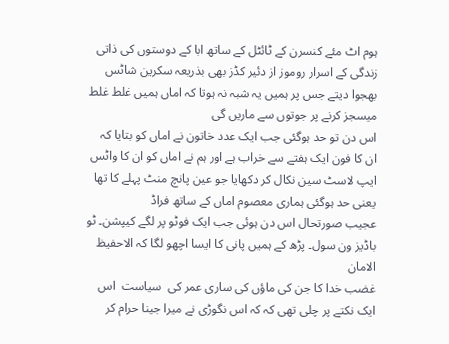ہوم اٹ مئے کنسرن کے ٹائٹل کے ساتھ ابا کے دوستوں کی ذاتی زندگی کے اسرار روموز از دئیر کڈز بھی بذریعہ سکرین شاٹس بھجوا دیتے جس پر ہمیں یہ شبہ نہ ہوتا کہ اماں ہمیں غلط غلط میسجز کرنے پر جوتوں سے ماریں گی
اس دن تو حد ہوگئی جب ایک عدد خاتون نے اماں کو بتایا کہ ان کا فون ایک ہفتے سے خراب ہے اور ہم نے اماں کو ان کا واٹس ایپ لاسٹ سین نکال کر دکھایا جو عین پانچ منٹ پہلے کا تھا
یعنی حد ہوگئی ہماری معصوم اماں کے ساتھ فراڈ
عجیب صورتحال اس دن ہوئی جب ایک فوٹو پر لگے کیپشن۔ ٹو باڈیز ون سول۔ پڑھ کے ہمیں پانی کا ایسا اچھو لگا کہ الاحفیظ الامان
غضب خدا کا جن کی ماؤں کی ساری عمر کی  سیاست  اس ایک نکتے پر چلی تھی کہ کہ اس نگوڑی نے میرا جینا حرام کر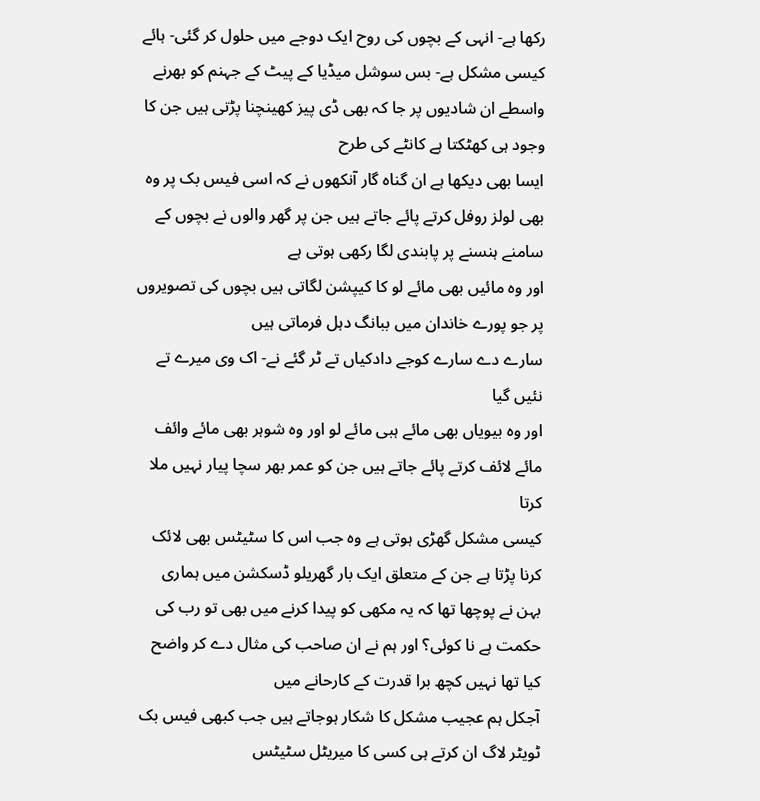رکھا ہے- انہی کے بچوں کی روح ایک دوجے میں حلول کر گئی- ہائے کیسی مشکل ہے- بس سوشل میڈیا کے پیٹ کے جہنم کو بھرنے واسطے ان شادیوں پر جا کہ بھی ڈی پیز کھینچنا پڑتی ہیں جن کا وجود ہی کھٹکتا ہے کانٹے کی طرح
ایسا بھی دیکھا ہے ان گناہ گار آنکھوں نے کہ اسی فیس بک پر وہ بھی لولز روفل کرتے پائے جاتے ہیں جن پر گھر والوں نے بچوں کے سامنے ہنسنے پر پابندی لگا رکھی ہوتی ہے
اور وہ مائیں بھی مائے لو کا کیپشن لگاتی ہیں بچوں کی تصویروں پر جو پورے خاندان میں ببانگ دہل فرماتی ہیں
سارے دے سارے کوجے دادکیاں تے ٹر گئے نے- اک وی میرے تے نئیں گیا
اور وہ بیویاں بھی مائے ہبی مائے لو اور وہ شوہر بھی مائے وائف مائے لائف کرتے پائے جاتے ہیں جن کو عمر بھر سچا پیار نہیں ملا کرتا
کیسی مشکل گھڑی ہوتی ہے وہ جب اس کا سٹیٹس بھی لائک کرنا پڑتا ہے جن کے متعلق ایک بار گھریلو ڈسکشن میں ہماری بہن نے پوچھا تھا کہ یہ مکھی کو پیدا کرنے میں بھی تو رب کی حکمت ہے نا کوئی؟ اور ہم نے ان صاحب کی مثال دے کر واضح کیا تھا نہیں کچھ برا قدرت کے کارحانے میں
آجکل ہم عجیب مشکل کا شکار ہوجاتے ہیں جب کبھی فیس بک ٹویٹر لاگ ان کرتے ہی کسی کا میریٹل سٹیٹس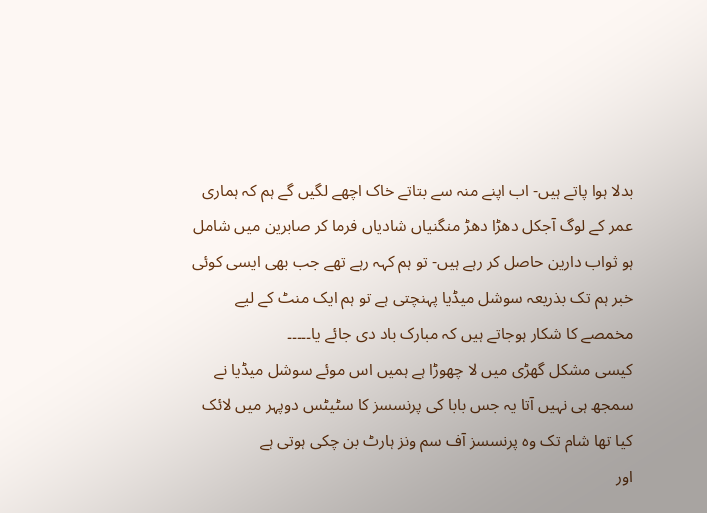بدلا ہوا پاتے ہیں- اب اپنے منہ سے بتاتے خاک اچھے لگیں گے ہم کہ ہماری عمر کے لوگ آجکل دھڑا دھڑ منگنیاں شادیاں فرما کر صابرین میں شامل ہو ثواب دارین حاصل کر رہے ہیں- تو ہم کہہ رہے تھے جب بھی ایسی کوئی خبر ہم تک بذریعہ سوشل میڈیا پہنچتی ہے تو ہم ایک منٹ کے لیے مخمصے کا شکار ہوجاتے ہیں کہ مبارک باد دی جائے یا۔۔۔۔۔
کیسی مشکل گھڑی میں لا چھوڑا ہے ہمیں اس موئے سوشل میڈیا نے سمجھ ہی نہیں آتا یہ جس بابا کی پرنسسز کا سٹیٹس دوپہر میں لائک کیا تھا شام تک وہ پرنسسز آف سم ونز ہارٹ بن چکی ہوتی ہے
اور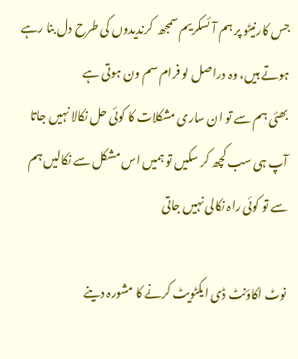جس کارنیٹو پر ہم آئسکریم سمجھ  کرندیدوں کی طرح دل بنا رہے ہوتے ہیں، وہ دراصل لو فرام سم ون ہوتی ہے
بھئی ہم سے تو ان ساری مشکلات کا کوئی حل نکالا نہیں جاتا آپ ہی سب کچھ کر سکیں تو ہمیں اس مشکل سے نکالیں ہم سے تو کوئی راہ نکالی نہیں جاتی

نوٹ اکاؤنٹ ڈی ایکٹویٹ کرنے کا مشورہ دینے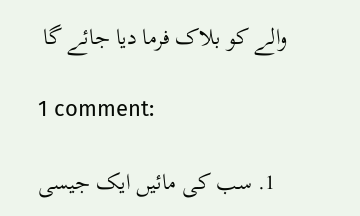والے کو بلاک فرما دیا جائے گا

1 comment:

  1. سب کی مائیں ایک جیسی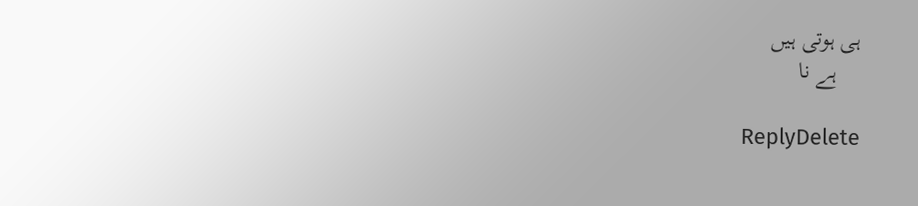ہی ہوتی ہیں
    ہے نا

    ReplyDelete